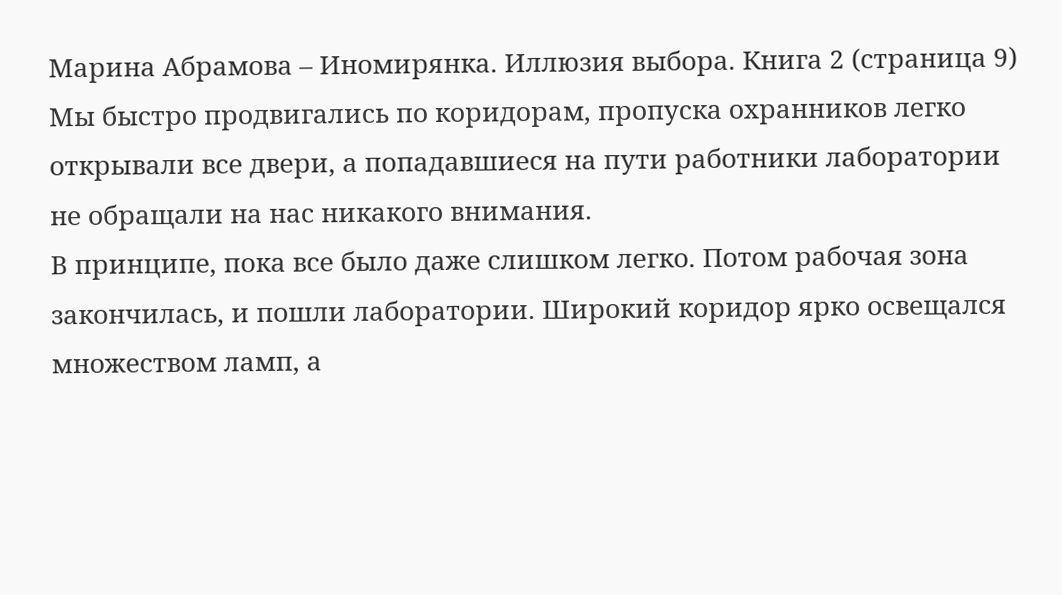Марина Абрамова – Иномирянка. Иллюзия выбора. Книга 2 (страница 9)
Мы быстро продвигались по коридорам, пропуска охранников легко открывали все двери, а попадавшиеся на пути работники лаборатории не обращали на нас никакого внимания.
В принципе, пока все было даже слишком легко. Потом рабочая зона закончилась, и пошли лаборатории. Широкий коридор ярко освещался множеством ламп, а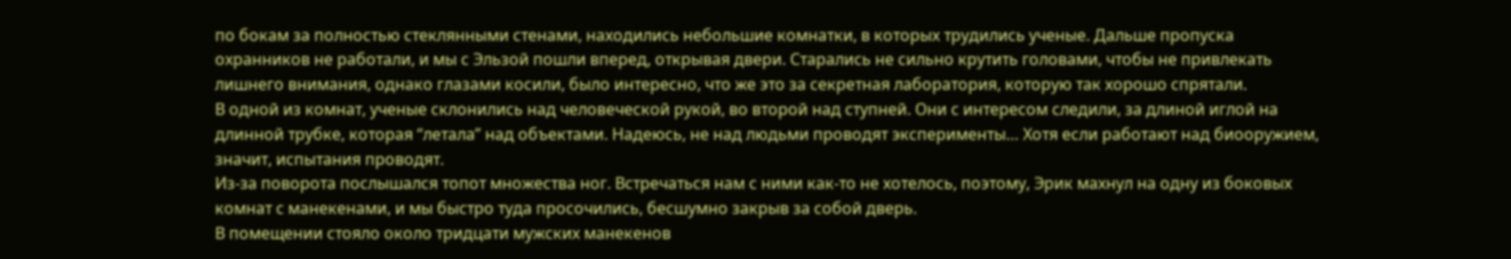по бокам за полностью стеклянными стенами, находились небольшие комнатки, в которых трудились ученые. Дальше пропуска охранников не работали, и мы с Эльзой пошли вперед, открывая двери. Старались не сильно крутить головами, чтобы не привлекать лишнего внимания, однако глазами косили, было интересно, что же это за секретная лаборатория, которую так хорошо спрятали.
В одной из комнат, ученые склонились над человеческой рукой, во второй над ступней. Они с интересом следили, за длиной иглой на длинной трубке, которая “летала” над объектами. Надеюсь, не над людьми проводят эксперименты… Хотя если работают над биооружием, значит, испытания проводят.
Из-за поворота послышался топот множества ног. Встречаться нам с ними как-то не хотелось, поэтому, Эрик махнул на одну из боковых комнат с манекенами, и мы быстро туда просочились, бесшумно закрыв за собой дверь.
В помещении стояло около тридцати мужских манекенов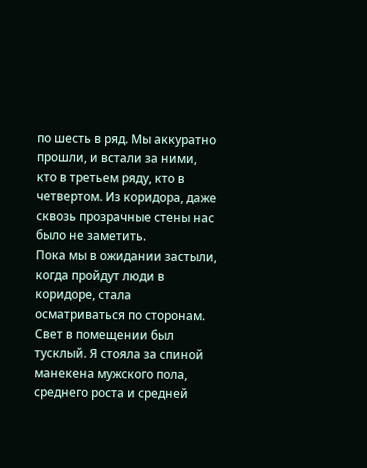по шесть в ряд. Мы аккуратно прошли, и встали за ними, кто в третьем ряду, кто в четвертом. Из коридора, даже сквозь прозрачные стены нас было не заметить.
Пока мы в ожидании застыли, когда пройдут люди в коридоре, стала осматриваться по сторонам. Свет в помещении был тусклый. Я стояла за спиной манекена мужского пола, среднего роста и средней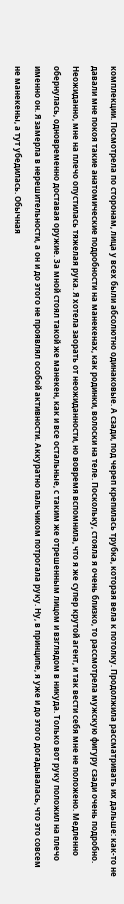комплекции. Посмотрела по сторонам, лица у всех были абсолютно одинаковые. А сзади, под череп крепилась трубка, которая вела к потолку. Продолжила рассматривать их дальше: как-то не давали мне покоя такие анатомические подробности на манекенах, как родинки, волоски на теле. Поскольку, стояла я очень близко, то рассмотрела мужскую фигуру сзади очень подробно. Неожиданно, мне на плечо опустилась тяжелая рука. Я хотела заорать от неожиданности, но вовремя вспомнила, что я же супер крутой агент, и так вести себя мне не положено. Медленно обернулась, одновременно доставая оружие. За мной стоял такой же манекен, как и все остальные, с таким же отрешенным лицом и взглядом в никуда. Только вот руку положил на плечо именно он. Я замерла в нерешительности, а он и до этого не проявлял особой активности. Аккуратно пальчиком потрогала руку. Ну, в принципе, я уже и до этого догадывалась, что это совсем не манекены, а тут убедилась. Обычная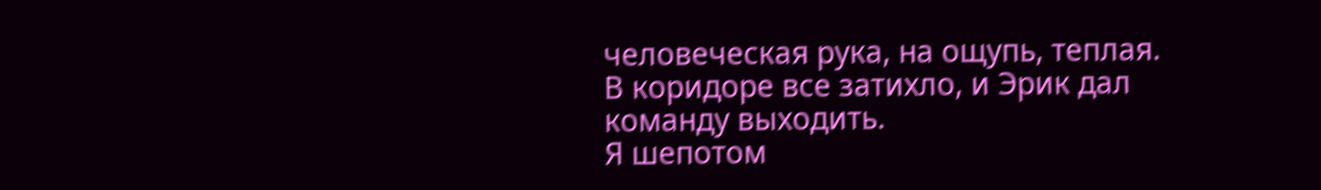человеческая рука, на ощупь, теплая.
В коридоре все затихло, и Эрик дал команду выходить.
Я шепотом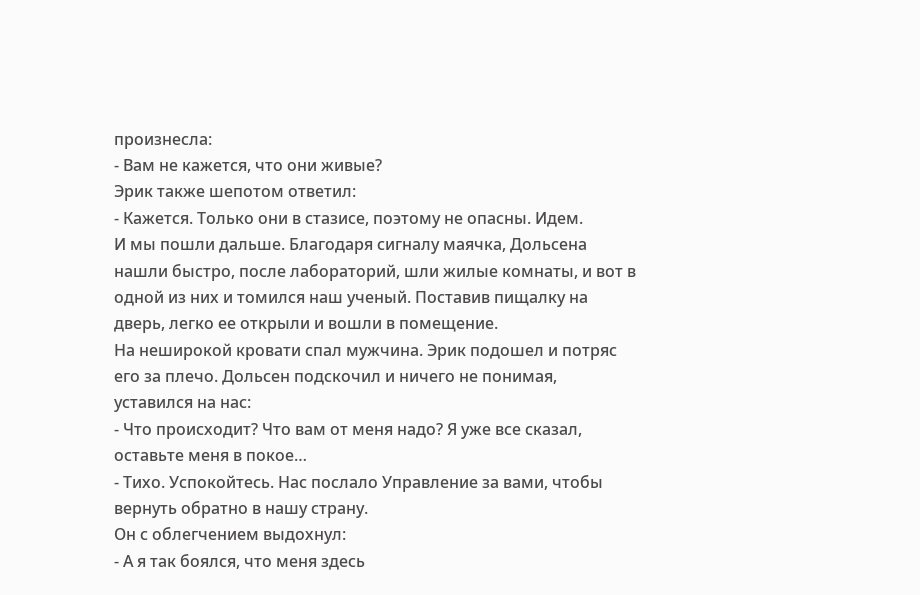произнесла:
- Вам не кажется, что они живые?
Эрик также шепотом ответил:
- Кажется. Только они в стазисе, поэтому не опасны. Идем.
И мы пошли дальше. Благодаря сигналу маячка, Дольсена нашли быстро, после лабораторий, шли жилые комнаты, и вот в одной из них и томился наш ученый. Поставив пищалку на дверь, легко ее открыли и вошли в помещение.
На неширокой кровати спал мужчина. Эрик подошел и потряс его за плечо. Дольсен подскочил и ничего не понимая, уставился на нас:
- Что происходит? Что вам от меня надо? Я уже все сказал, оставьте меня в покое…
- Тихо. Успокойтесь. Нас послало Управление за вами, чтобы вернуть обратно в нашу страну.
Он с облегчением выдохнул:
- А я так боялся, что меня здесь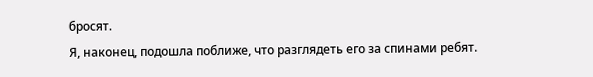бросят.
Я, наконец, подошла поближе, что разглядеть его за спинами ребят.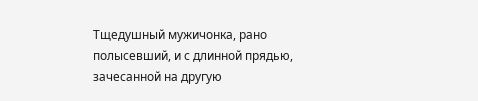Тщедушный мужичонка, рано полысевший, и с длинной прядью, зачесанной на другую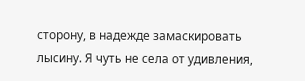сторону, в надежде замаскировать лысину. Я чуть не села от удивления,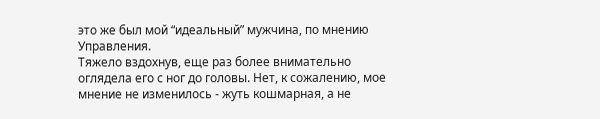это же был мой “идеальный” мужчина, по мнению Управления.
Тяжело вздохнув, еще раз более внимательно оглядела его с ног до головы. Нет, к сожалению, мое мнение не изменилось - жуть кошмарная, а не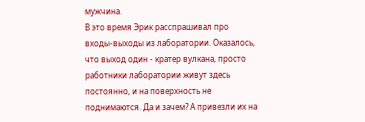мужчина.
В это время Эрик расспрашивал про входы-выходы из лаборатории. Оказалось, что выход один - кратер вулкана, просто работники лаборатории живут здесь постоянно, и на поверхность не поднимаются. Да и зачем? А привезли их на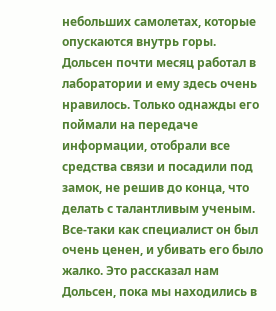небольших самолетах, которые опускаются внутрь горы.
Дольсен почти месяц работал в лаборатории и ему здесь очень нравилось. Только однажды его поймали на передаче информации, отобрали все средства связи и посадили под замок, не решив до конца, что делать с талантливым ученым. Все-таки как специалист он был очень ценен, и убивать его было жалко. Это рассказал нам Дольсен, пока мы находились в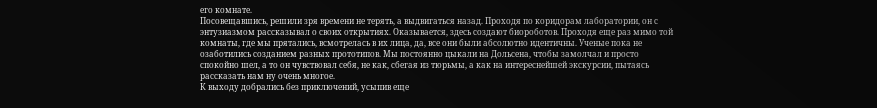его комнате.
Посовещавшись, решили зря времени не терять, а выдвигаться назад. Проходя по коридорам лаборатории, он с энтузиазмом рассказывал о своих открытиях. Оказывается, здесь создают биороботов. Проходя еще раз мимо той комнаты, где мы прятались, всмотрелась в их лица, да, все они были абсолютно идентичны. Ученые пока не озаботились созданием разных прототипов. Мы постоянно цыкали на Дольсена, чтобы замолчал и просто спокойно шел, а то он чувствовал себя, не как, сбегая из тюрьмы, а как на интереснейшей экскурсии, пытаясь рассказать нам ну очень многое.
К выходу добрались без приключений, усыпив еще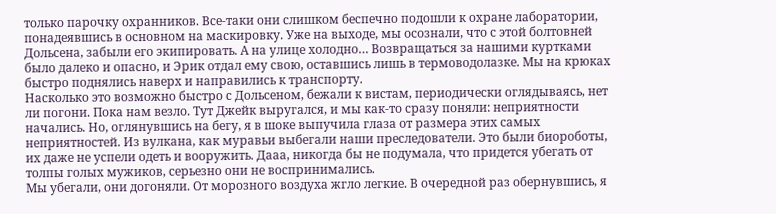только парочку охранников. Все-таки они слишком беспечно подошли к охране лаборатории, понадеявшись в основном на маскировку. Уже на выходе, мы осознали, что с этой болтовней Дольсена, забыли его экипировать. А на улице холодно… Возвращаться за нашими куртками было далеко и опасно, и Эрик отдал ему свою, оставшись лишь в термоводолазке. Мы на крюках быстро поднялись наверх и направились к транспорту.
Насколько это возможно быстро с Дольсеном, бежали к вистам, периодически оглядываясь, нет ли погони. Пока нам везло. Тут Джейк выругался, и мы как-то сразу поняли: неприятности начались. Но, оглянувшись на бегу, я в шоке выпучила глаза от размера этих самых неприятностей. Из вулкана, как муравьи выбегали наши преследователи. Это были биороботы, их даже не успели одеть и вооружить. Дааа, никогда бы не подумала, что придется убегать от толпы голых мужиков, серьезно они не воспринимались.
Мы убегали, они догоняли. От морозного воздуха жгло легкие. В очередной раз обернувшись, я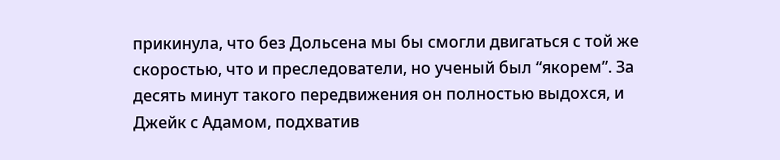прикинула, что без Дольсена мы бы смогли двигаться с той же скоростью, что и преследователи, но ученый был “якорем”. За десять минут такого передвижения он полностью выдохся, и Джейк с Адамом, подхватив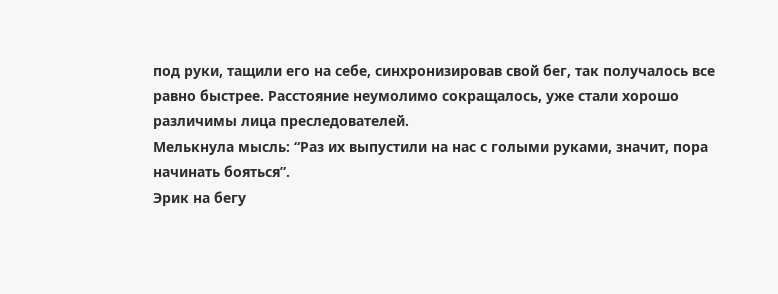под руки, тащили его на себе, синхронизировав свой бег, так получалось все равно быстрее. Расстояние неумолимо сокращалось, уже стали хорошо различимы лица преследователей.
Мелькнула мысль: “Раз их выпустили на нас с голыми руками, значит, пора начинать бояться”.
Эрик на бегу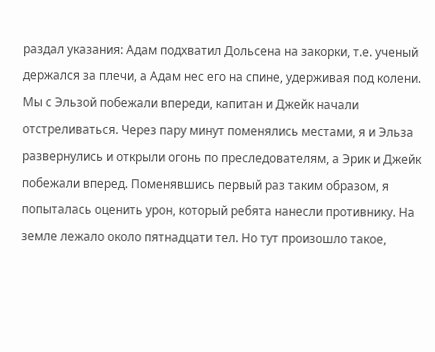раздал указания: Адам подхватил Дольсена на закорки, т.е. ученый держался за плечи, а Адам нес его на спине, удерживая под колени.
Мы с Эльзой побежали впереди, капитан и Джейк начали отстреливаться. Через пару минут поменялись местами, я и Эльза развернулись и открыли огонь по преследователям, а Эрик и Джейк побежали вперед. Поменявшись первый раз таким образом, я попыталась оценить урон, который ребята нанесли противнику. На земле лежало около пятнадцати тел. Но тут произошло такое,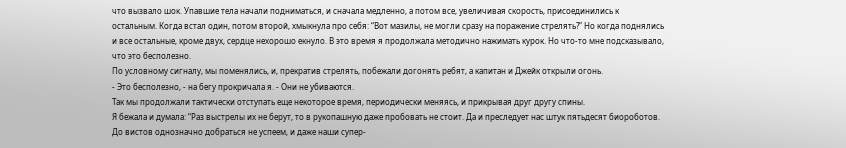что вызвало шок. Упавшие тела начали подниматься, и сначала медленно, а потом все, увеличивая скорость, присоединились к остальным. Когда встал один, потом второй, хмыкнула про себя: “Вот мазилы, не могли сразу на поражение стрелять?” Но когда поднялись и все остальные, кроме двух, сердце нехорошо екнуло. В это время я продолжала методично нажимать курок. Но что-то мне подсказывало, что это бесполезно.
По условному сигналу, мы поменялись, и, прекратив стрелять, побежали догонять ребят, а капитан и Джейк открыли огонь.
- Это бесполезно, - на бегу прокричала я. - Они не убиваются.
Так мы продолжали тактически отступать еще некоторое время, периодически меняясь, и прикрывая друг другу спины.
Я бежала и думала: “Раз выстрелы их не берут, то в рукопашную даже пробовать не стоит. Да и преследует нас штук пятьдесят биороботов. До вистов однозначно добраться не успеем, и даже наши супер-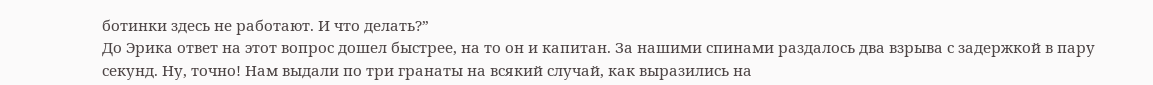ботинки здесь не работают. И что делать?”
До Эрика ответ на этот вопрос дошел быстрее, на то он и капитан. За нашими спинами раздалось два взрыва с задержкой в пару секунд. Ну, точно! Нам выдали по три гранаты на всякий случай, как выразились на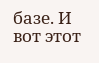базе. И вот этот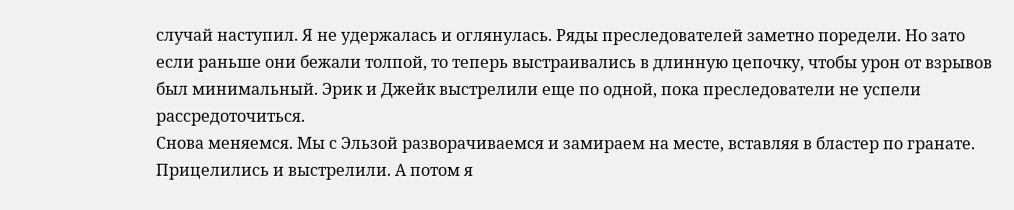случай наступил. Я не удержалась и оглянулась. Ряды преследователей заметно поредели. Но зато если раньше они бежали толпой, то теперь выстраивались в длинную цепочку, чтобы урон от взрывов был минимальный. Эрик и Джейк выстрелили еще по одной, пока преследователи не успели рассредоточиться.
Снова меняемся. Мы с Эльзой разворачиваемся и замираем на месте, вставляя в бластер по гранате. Прицелились и выстрелили. А потом я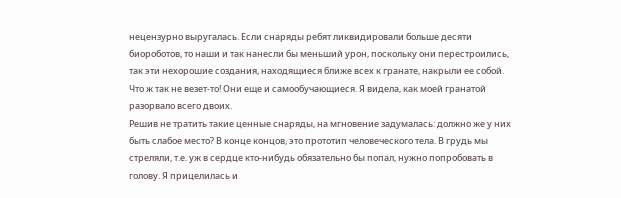нецензурно выругалась. Если снаряды ребят ликвидировали больше десяти биороботов, то наши и так нанесли бы меньший урон, поскольку они перестроились, так эти нехорошие создания, находящиеся ближе всех к гранате, накрыли ее собой. Что ж так не везет-то! Они еще и самообучающиеся. Я видела, как моей гранатой разорвало всего двоих.
Решив не тратить такие ценные снаряды, на мгновение задумалась: должно же у них быть слабое место? В конце концов, это прототип человеческого тела. В грудь мы стреляли, т.е. уж в сердце кто-нибудь обязательно бы попал, нужно попробовать в голову. Я прицелилась и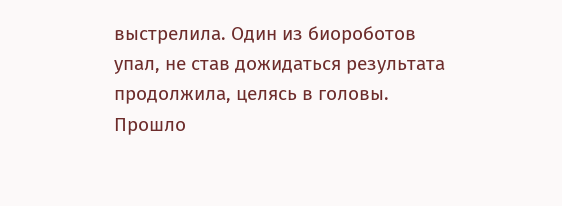выстрелила. Один из биороботов упал, не став дожидаться результата продолжила, целясь в головы. Прошло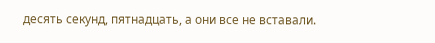десять секунд, пятнадцать, а они все не вставали.